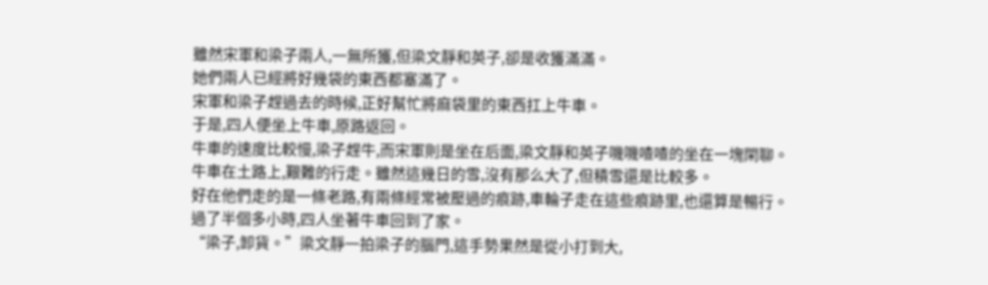雖然宋軍和梁子兩人,一無所獲,但梁文靜和英子,卻是收獲滿滿。
她們兩人已經將好幾袋的東西都塞滿了。
宋軍和梁子趕過去的時候,正好幫忙將麻袋里的東西扛上牛車。
于是,四人便坐上牛車,原路返回。
牛車的速度比較慢,梁子趕牛,而宋軍則是坐在后面,梁文靜和英子嘰嘰喳喳的坐在一塊閑聊。
牛車在土路上,艱難的行走。雖然這幾日的雪,沒有那么大了,但積雪還是比較多。
好在他們走的是一條老路,有兩條經常被壓過的痕跡,車輪子走在這些痕跡里,也還算是暢行。
過了半個多小時,四人坐著牛車回到了家。
“梁子,卸貨。”梁文靜一拍梁子的腦門,這手勢果然是從小打到大,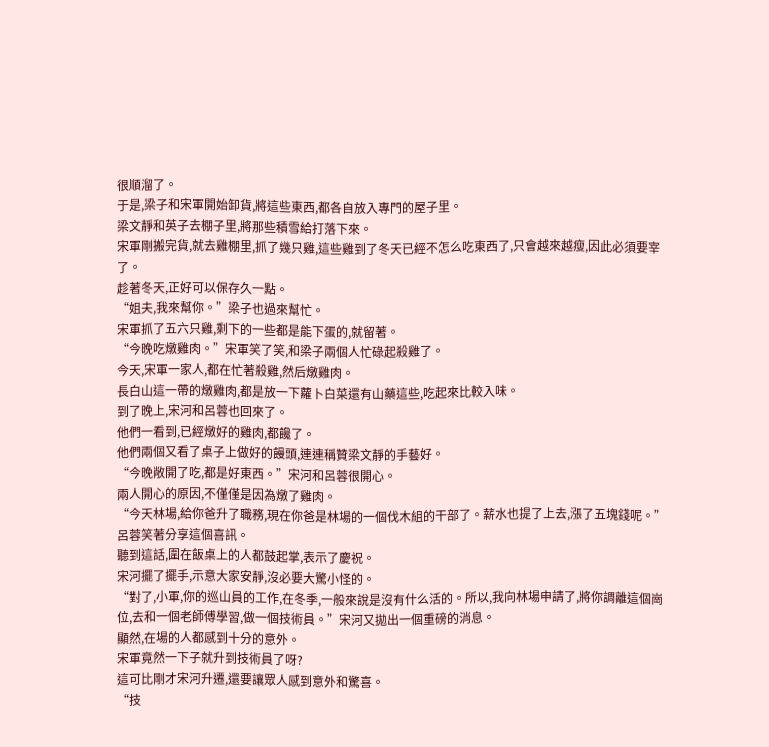很順溜了。
于是,梁子和宋軍開始卸貨,將這些東西,都各自放入專門的屋子里。
梁文靜和英子去棚子里,將那些積雪給打落下來。
宋軍剛搬完貨,就去雞棚里,抓了幾只雞,這些雞到了冬天已經不怎么吃東西了,只會越來越瘦,因此必須要宰了。
趁著冬天,正好可以保存久一點。
“姐夫,我來幫你。”梁子也過來幫忙。
宋軍抓了五六只雞,剩下的一些都是能下蛋的,就留著。
“今晚吃燉雞肉。”宋軍笑了笑,和梁子兩個人忙碌起殺雞了。
今天,宋軍一家人,都在忙著殺雞,然后燉雞肉。
長白山這一帶的燉雞肉,都是放一下蘿卜白菜還有山藥這些,吃起來比較入味。
到了晚上,宋河和呂蓉也回來了。
他們一看到,已經燉好的雞肉,都饞了。
他們兩個又看了桌子上做好的饅頭,連連稱贊梁文靜的手藝好。
“今晚敞開了吃,都是好東西。”宋河和呂蓉很開心。
兩人開心的原因,不僅僅是因為燉了雞肉。
“今天林場,給你爸升了職務,現在你爸是林場的一個伐木組的干部了。薪水也提了上去,漲了五塊錢呢。”呂蓉笑著分享這個喜訊。
聽到這話,圍在飯桌上的人都鼓起掌,表示了慶祝。
宋河擺了擺手,示意大家安靜,沒必要大驚小怪的。
“對了,小軍,你的巡山員的工作,在冬季,一般來說是沒有什么活的。所以,我向林場申請了,將你調離這個崗位,去和一個老師傅學習,做一個技術員。”宋河又拋出一個重磅的消息。
顯然,在場的人都感到十分的意外。
宋軍竟然一下子就升到技術員了呀?
這可比剛才宋河升遷,還要讓眾人感到意外和驚喜。
“技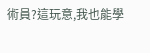術員?這玩意,我也能學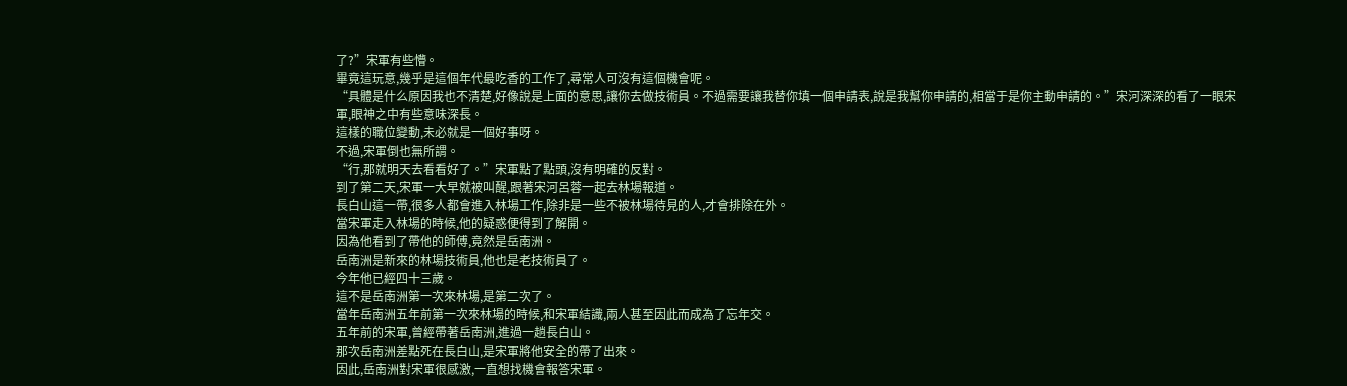了?”宋軍有些懵。
畢竟這玩意,幾乎是這個年代最吃香的工作了,尋常人可沒有這個機會呢。
“具體是什么原因我也不清楚,好像說是上面的意思,讓你去做技術員。不過需要讓我替你填一個申請表,說是我幫你申請的,相當于是你主動申請的。”宋河深深的看了一眼宋軍,眼神之中有些意味深長。
這樣的職位變動,未必就是一個好事呀。
不過,宋軍倒也無所謂。
“行,那就明天去看看好了。”宋軍點了點頭,沒有明確的反對。
到了第二天,宋軍一大早就被叫醒,跟著宋河呂蓉一起去林場報道。
長白山這一帶,很多人都會進入林場工作,除非是一些不被林場待見的人,才會排除在外。
當宋軍走入林場的時候,他的疑惑便得到了解開。
因為他看到了帶他的師傅,竟然是岳南洲。
岳南洲是新來的林場技術員,他也是老技術員了。
今年他已經四十三歲。
這不是岳南洲第一次來林場,是第二次了。
當年岳南洲五年前第一次來林場的時候,和宋軍結識,兩人甚至因此而成為了忘年交。
五年前的宋軍,曾經帶著岳南洲,進過一趟長白山。
那次岳南洲差點死在長白山,是宋軍將他安全的帶了出來。
因此,岳南洲對宋軍很感激,一直想找機會報答宋軍。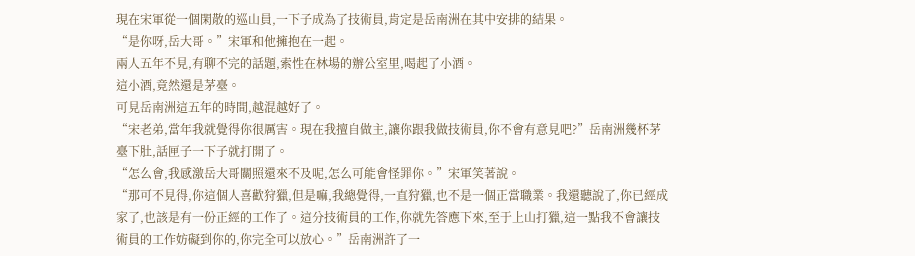現在宋軍從一個閑散的巡山員,一下子成為了技術員,肯定是岳南洲在其中安排的結果。
“是你呀,岳大哥。”宋軍和他擁抱在一起。
兩人五年不見,有聊不完的話題,索性在林場的辦公室里,喝起了小酒。
這小酒,竟然還是茅臺。
可見岳南洲這五年的時間,越混越好了。
“宋老弟,當年我就覺得你很厲害。現在我擅自做主,讓你跟我做技術員,你不會有意見吧?”岳南洲幾杯茅臺下肚,話匣子一下子就打開了。
“怎么會,我感激岳大哥關照還來不及呢,怎么可能會怪罪你。”宋軍笑著說。
“那可不見得,你這個人喜歡狩獵,但是嘛,我總覺得,一直狩獵,也不是一個正當職業。我還聽說了,你已經成家了,也該是有一份正經的工作了。這分技術員的工作,你就先答應下來,至于上山打獵,這一點我不會讓技術員的工作妨礙到你的,你完全可以放心。”岳南洲許了一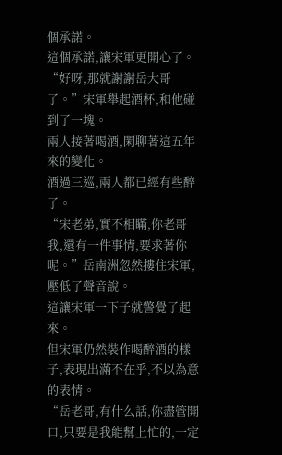個承諾。
這個承諾,讓宋軍更開心了。
“好呀,那就謝謝岳大哥了。”宋軍舉起酒杯,和他碰到了一塊。
兩人接著喝酒,閑聊著這五年來的變化。
酒過三巡,兩人都已經有些醉了。
“宋老弟,實不相瞞,你老哥我,還有一件事情,要求著你呢。”岳南洲忽然摟住宋軍,壓低了聲音說。
這讓宋軍一下子就警覺了起來。
但宋軍仍然裝作喝醉酒的樣子,表現出滿不在乎,不以為意的表情。
“岳老哥,有什么話,你盡管開口,只要是我能幫上忙的,一定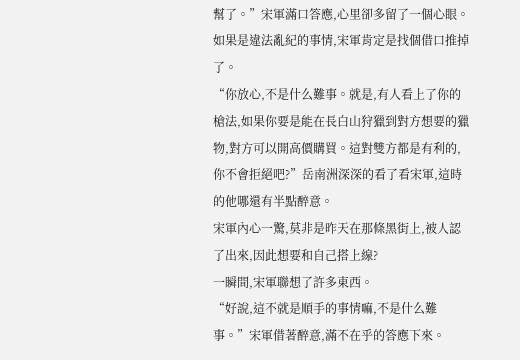幫了。”宋軍滿口答應,心里卻多留了一個心眼。
如果是違法亂紀的事情,宋軍肯定是找個借口推掉了。
“你放心,不是什么難事。就是,有人看上了你的槍法,如果你要是能在長白山狩獵到對方想要的獵物,對方可以開高價購買。這對雙方都是有利的,你不會拒絕吧?”岳南洲深深的看了看宋軍,這時的他哪還有半點醉意。
宋軍內心一驚,莫非是昨天在那條黑街上,被人認了出來,因此想要和自己搭上線?
一瞬間,宋軍聯想了許多東西。
“好說,這不就是順手的事情嘛,不是什么難事。”宋軍借著醉意,滿不在乎的答應下來。